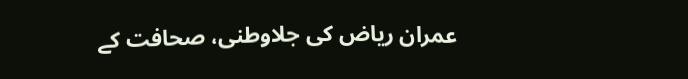عمران ریاض کی جلاوطنی، صحافت کے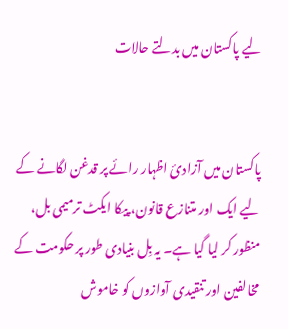لیے پاکستان میں بدلتے حالات


پاکستان میں آزادیٔ اظہار رائے پر قدغن لگانے کے لیے ایک اور متنازع قانون، پیکا ایکٹ ترمیمی بل، منظور کر لیا گیا ہے۔ یہ بِل بنیادی طور پر حکومت کے مخالفین اور تنقیدی آوازوں کو خاموش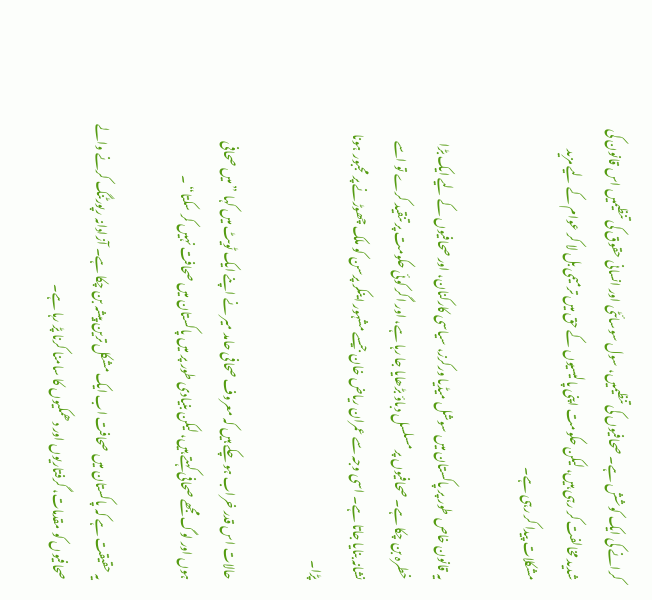کرانے کی ایک کوشش ہے۔ صحافیوں کی تنظیمیں، سول سوسائٹی اور انسانی حقوق کی تنظیمیں اس قانون کی شدید مخالفت کر رہی ہیں، لیکن حکومت اپنی پالیسیوں کے حق میں ترمیمی بل لا کر عوام کے لیے مزید مشکلات پیدا کر رہی ہے۔

یہ قانون خاص طور پر پاکستان میں سوشل میڈیا ورکرز، سیاسی کارکنان، اور صحافیوں کے لیے ایک بڑا خطرہ بن چکا ہے۔ صحافیوں پر مسلسل دباؤ بڑھایا جا رہا ہے، اور اگر کوئی حکومت پر تنقید کرے تو اسے نشانہ بنایا جاتا ہے۔ اسی وجہ سے عمران ریاض خان جیسے مشہور اینکر پرسن کو ملک چھوڑنے پر مجبور ہونا پڑا۔

حالات اس قدر خراب ہو چکے ہیں کہ معروف صحافی حامد میر نے اپنے ایک ٹویٹ میں کہا ”میں صحافی ہوں اور لوگ مجھے صحافی کہتے ہیں، لیکن بنیادی طور پر میں پاکستان میں صحافت نہیں کر سکتا“ ۔

یہ حقیقت ہے کہ پاکستان میں صحافت اب ایک مشکل ترین پیشہ بن چکا ہے۔ آزادانہ رپورٹنگ کرنے والے صحافیوں کو مقدمات، گرفتاریوں اور دھمکیوں کا سامنا کرنا پڑ رہا ہے۔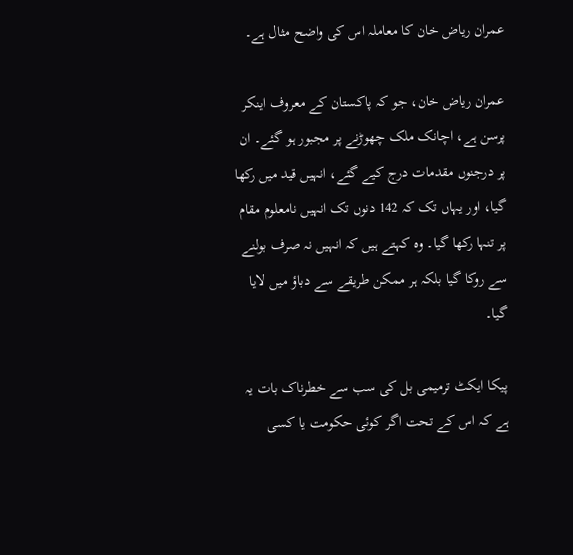عمران ریاض خان کا معاملہ اس کی واضح مثال ہے۔

عمران ریاض خان، جو کہ پاکستان کے معروف اینکر پرسن ہے، اچانک ملک چھوڑنے پر مجبور ہو گئے۔ ان پر درجنوں مقدمات درج کیے گئے، انہیں قید میں رکھا گیا، اور یہاں تک کہ 142 دنوں تک انہیں نامعلوم مقام پر تنہا رکھا گیا۔ وہ کہتے ہیں کہ انہیں نہ صرف بولنے سے روکا گیا بلکہ ہر ممکن طریقے سے دباؤ میں لایا گیا۔

پیکا ایکٹ ترمیمی بل کی سب سے خطرناک بات یہ ہے کہ اس کے تحت اگر کوئی حکومت یا کسی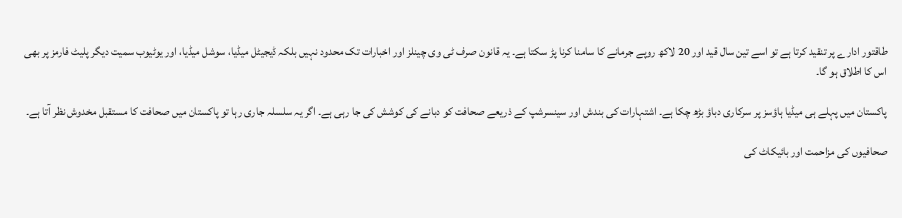طاقتور ادارے پر تنقید کرتا ہے تو اسے تین سال قید اور 20 لاکھ روپے جرمانے کا سامنا کرنا پڑ سکتا ہے۔ یہ قانون صرف ٹی وی چینلز اور اخبارات تک محدود نہیں بلکہ ڈیجیٹل میڈیا، سوشل میڈیا، اور یوٹیوب سمیت دیگر پلیٹ فارمز پر بھی اس کا اطلاق ہو گا۔

پاکستان میں پہلے ہی میڈیا ہاؤسز پر سرکاری دباؤ بڑھ چکا ہے۔ اشتہارات کی بندش اور سینسرشپ کے ذریعے صحافت کو دبانے کی کوشش کی جا رہی ہے۔ اگر یہ سلسلہ جاری رہا تو پاکستان میں صحافت کا مستقبل مخدوش نظر آتا ہے۔

صحافیوں کی مزاحمت اور بائیکاٹ کی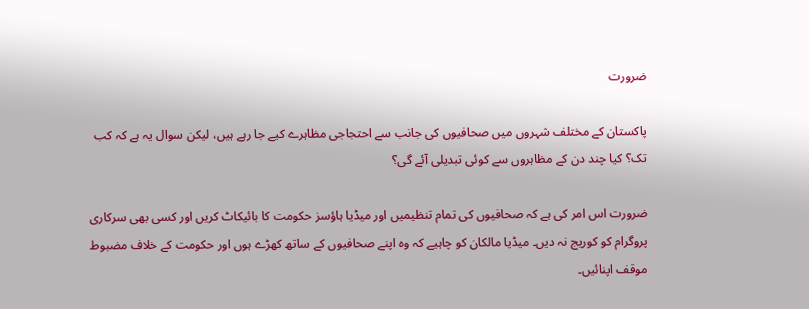ضرورت

پاکستان کے مختلف شہروں میں صحافیوں کی جانب سے احتجاجی مظاہرے کیے جا رہے ہیں، لیکن سوال یہ ہے کہ کب تک؟ کیا چند دن کے مظاہروں سے کوئی تبدیلی آئے گی؟

ضرورت اس امر کی ہے کہ صحافیوں کی تمام تنظیمیں اور میڈیا ہاؤسز حکومت کا بائیکاٹ کریں اور کسی بھی سرکاری پروگرام کو کوریج نہ دیں۔ میڈیا مالکان کو چاہیے کہ وہ اپنے صحافیوں کے ساتھ کھڑے ہوں اور حکومت کے خلاف مضبوط موقف اپنائیں۔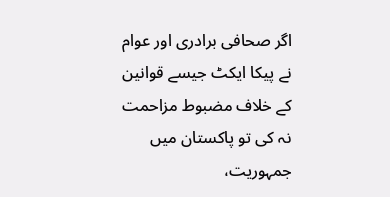اگر صحافی برادری اور عوام نے پیکا ایکٹ جیسے قوانین کے خلاف مضبوط مزاحمت نہ کی تو پاکستان میں جمہوریت،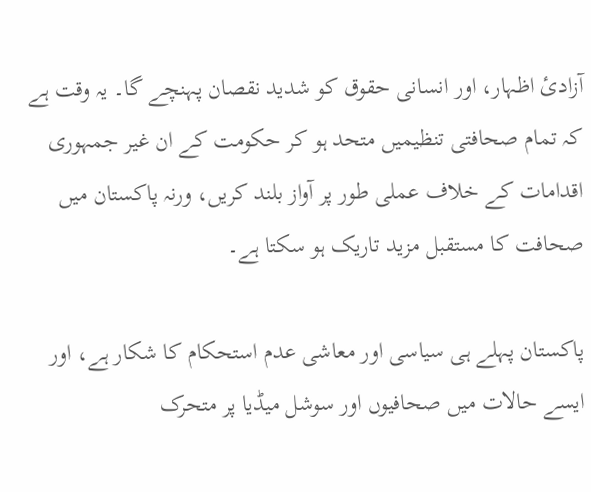آزادیٔ اظہار، اور انسانی حقوق کو شدید نقصان پہنچے گا۔ یہ وقت ہے کہ تمام صحافتی تنظیمیں متحد ہو کر حکومت کے ان غیر جمہوری اقدامات کے خلاف عملی طور پر آواز بلند کریں، ورنہ پاکستان میں صحافت کا مستقبل مزید تاریک ہو سکتا ہے۔

پاکستان پہلے ہی سیاسی اور معاشی عدم استحکام کا شکار ہے، اور ایسے حالات میں صحافیوں اور سوشل میڈیا پر متحرک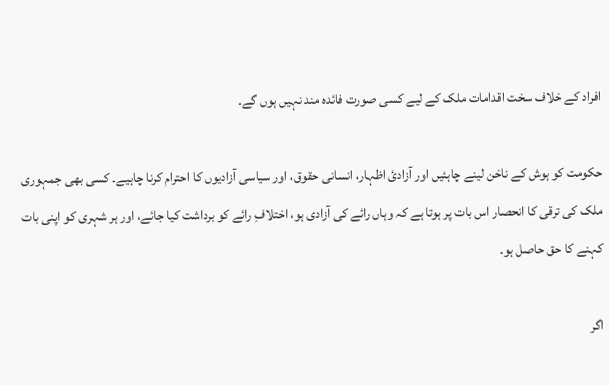افراد کے خلاف سخت اقدامات ملک کے لیے کسی صورت فائدہ مند نہیں ہوں گے۔

حکومت کو ہوش کے ناخن لینے چاہئیں اور آزادیٔ اظہار، انسانی حقوق، اور سیاسی آزادیوں کا احترام کرنا چاہیے۔ کسی بھی جمہوری ملک کی ترقی کا انحصار اس بات پر ہوتا ہے کہ وہاں رائے کی آزادی ہو، اختلافِ رائے کو برداشت کیا جائے، اور ہر شہری کو اپنی بات کہنے کا حق حاصل ہو۔

اگر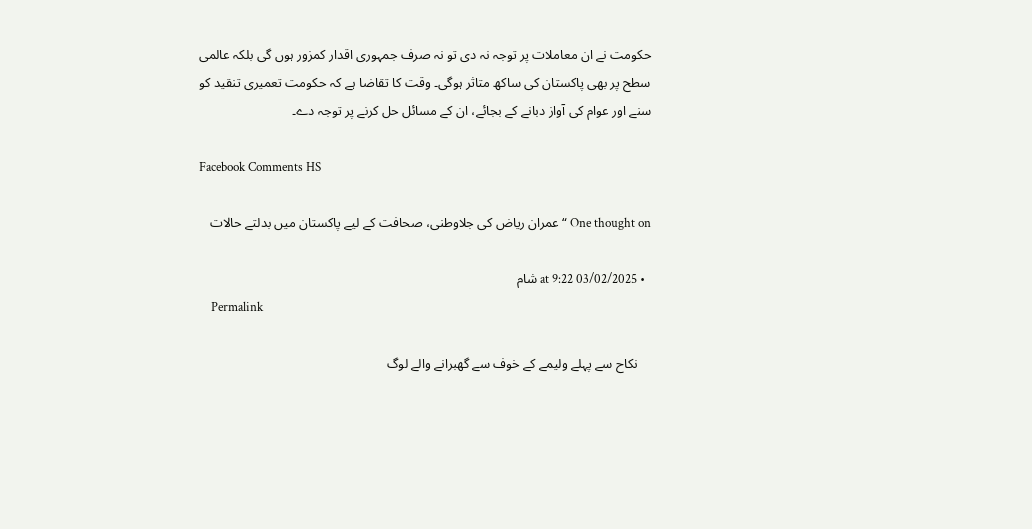حکومت نے ان معاملات پر توجہ نہ دی تو نہ صرف جمہوری اقدار کمزور ہوں گی بلکہ عالمی سطح پر بھی پاکستان کی ساکھ متاثر ہوگی۔ وقت کا تقاضا ہے کہ حکومت تعمیری تنقید کو سنے اور عوام کی آواز دبانے کے بجائے، ان کے مسائل حل کرنے پر توجہ دے۔

Facebook Comments HS

One thought on “عمران ریاض کی جلاوطنی، صحافت کے لیے پاکستان میں بدلتے حالات

  • 03/02/2025 at 9:22 شام
    Permalink

    نکاح سے پہلے ولیمے کے خوف سے گھبرانے والے لوگ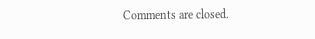Comments are closed.